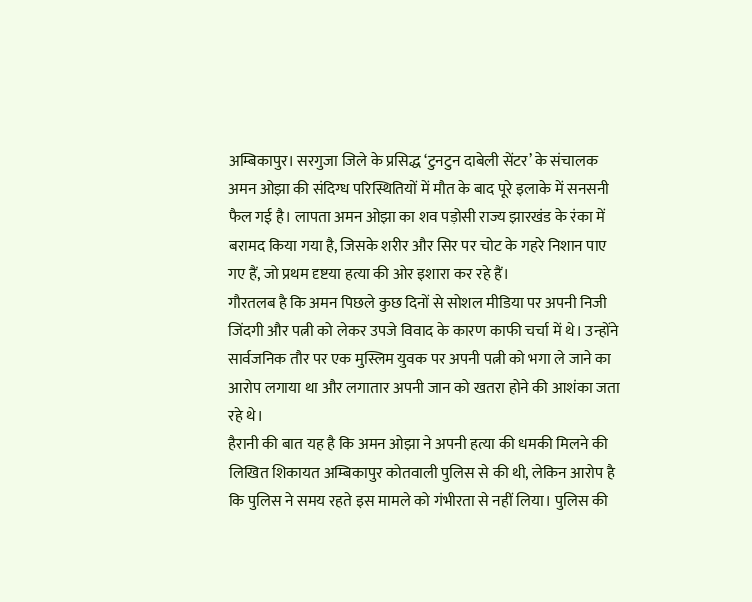अम्बिकापुर। सरगुजा जिले के प्रसिद्ध ‘टुनटुन दाबेली सेंटर’ के संचालक अमन ओझा की संदिग्ध परिस्थितियों में मौत के बाद पूरे इलाके में सनसनी फैल गई है। लापता अमन ओझा का शव पड़ोसी राज्य झारखंड के रंका में बरामद किया गया है, जिसके शरीर और सिर पर चोट के गहरे निशान पाए गए हैं, जो प्रथम दृष्टया हत्या की ओर इशारा कर रहे हैं।
गौरतलब है कि अमन पिछले कुछ दिनों से सोशल मीडिया पर अपनी निजी जिंदगी और पत्नी को लेकर उपजे विवाद के कारण काफी चर्चा में थे। उन्होंने सार्वजनिक तौर पर एक मुस्लिम युवक पर अपनी पत्नी को भगा ले जाने का आरोप लगाया था और लगातार अपनी जान को खतरा होने की आशंका जता रहे थे।
हैरानी की बात यह है कि अमन ओझा ने अपनी हत्या की धमकी मिलने की लिखित शिकायत अम्बिकापुर कोतवाली पुलिस से की थी, लेकिन आरोप है कि पुलिस ने समय रहते इस मामले को गंभीरता से नहीं लिया। पुलिस की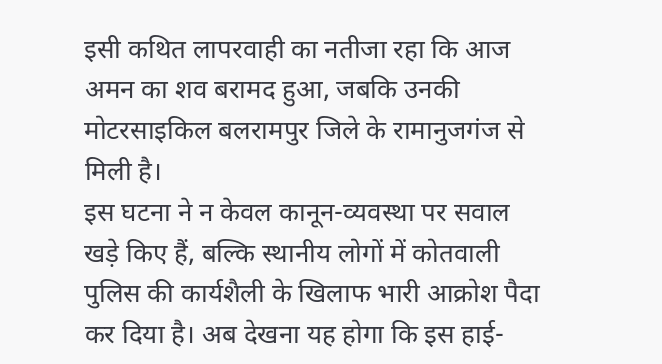इसी कथित लापरवाही का नतीजा रहा कि आज अमन का शव बरामद हुआ, जबकि उनकी मोटरसाइकिल बलरामपुर जिले के रामानुजगंज से मिली है।
इस घटना ने न केवल कानून-व्यवस्था पर सवाल खड़े किए हैं, बल्कि स्थानीय लोगों में कोतवाली पुलिस की कार्यशैली के खिलाफ भारी आक्रोश पैदा कर दिया है। अब देखना यह होगा कि इस हाई-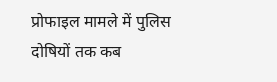प्रोफाइल मामले में पुलिस दोषियों तक कब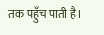तक पहुँच पाती है।